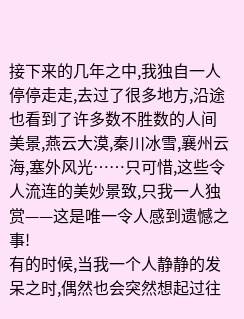接下来的几年之中,我独自一人停停走走,去过了很多地方,沿途也看到了许多数不胜数的人间美景,燕云大漠,秦川冰雪,襄州云海,塞外风光……只可惜,这些令人流连的美妙景致,只我一人独赏——这是唯一令人感到遗憾之事!
有的时候,当我一个人静静的发呆之时,偶然也会突然想起过往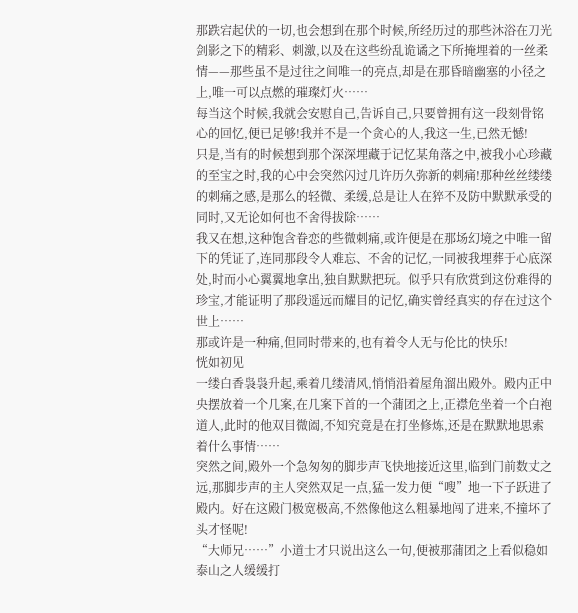那跌宕起伏的一切,也会想到在那个时候,所经历过的那些沐浴在刀光剑影之下的精彩、刺激,以及在这些纷乱诡谲之下所掩埋着的一丝柔情——那些虽不是过往之间唯一的亮点,却是在那昏暗幽塞的小径之上,唯一可以点燃的璀璨灯火……
每当这个时候,我就会安慰自己,告诉自己,只要曾拥有这一段刻骨铭心的回忆,便已足够!我并不是一个贪心的人,我这一生,已然无憾!
只是,当有的时候想到那个深深埋藏于记忆某角落之中,被我小心珍藏的至宝之时,我的心中会突然闪过几许历久弥新的刺痛!那种丝丝缕缕的刺痛之感,是那么的轻微、柔缓,总是让人在猝不及防中默默承受的同时,又无论如何也不舍得拔除……
我又在想,这种饱含眷恋的些微刺痛,或许便是在那场幻境之中唯一留下的凭证了,连同那段令人难忘、不舍的记忆,一同被我埋葬于心底深处,时而小心翼翼地拿出,独自默默把玩。似乎只有欣赏到这份难得的珍宝,才能证明了那段遥远而耀目的记忆,确实曾经真实的存在过这个世上……
那或许是一种痛,但同时带来的,也有着令人无与伦比的快乐!
恍如初见
一缕白香袅袅升起,乘着几缕清风,悄悄沿着屋角溜出殿外。殿内正中央摆放着一个几案,在几案下首的一个蒲团之上,正襟危坐着一个白袍道人,此时的他双目微阖,不知究竟是在打坐修炼,还是在默默地思索着什么事情……
突然之间,殿外一个急匆匆的脚步声飞快地接近这里,临到门前数丈之远,那脚步声的主人突然双足一点,猛一发力便“嗖”地一下子跃进了殿内。好在这殿门极宽极高,不然像他这么粗暴地闯了进来,不撞坏了头才怪呢!
“大师兄……”小道士才只说出这么一句,便被那蒲团之上看似稳如泰山之人缓缓打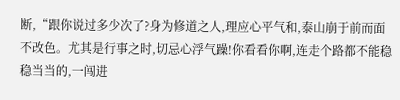断,“跟你说过多少次了?身为修道之人,理应心平气和,泰山崩于前而面不改色。尤其是行事之时,切忌心浮气躁!你看看你啊,连走个路都不能稳稳当当的,一闯进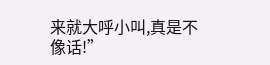来就大呼小叫,真是不像话!”